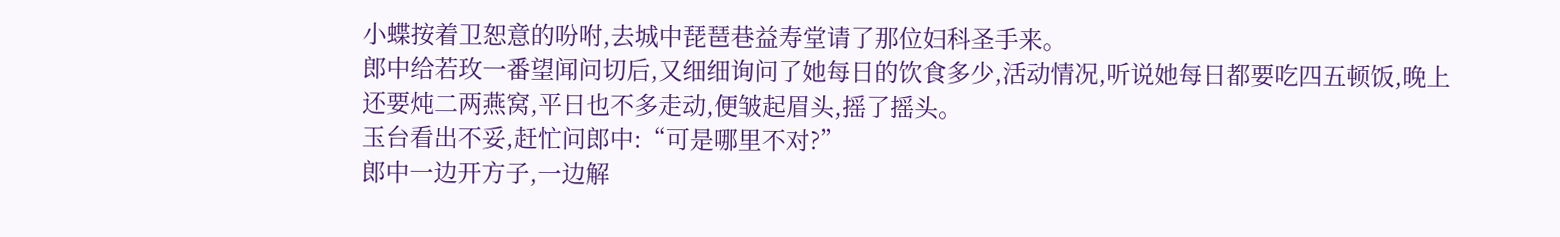小蝶按着卫恕意的吩咐,去城中琵琶巷益寿堂请了那位妇科圣手来。
郎中给若玫一番望闻问切后,又细细询问了她每日的饮食多少,活动情况,听说她每日都要吃四五顿饭,晚上还要炖二两燕窝,平日也不多走动,便皱起眉头,摇了摇头。
玉台看出不妥,赶忙问郎中:“可是哪里不对?”
郎中一边开方子,一边解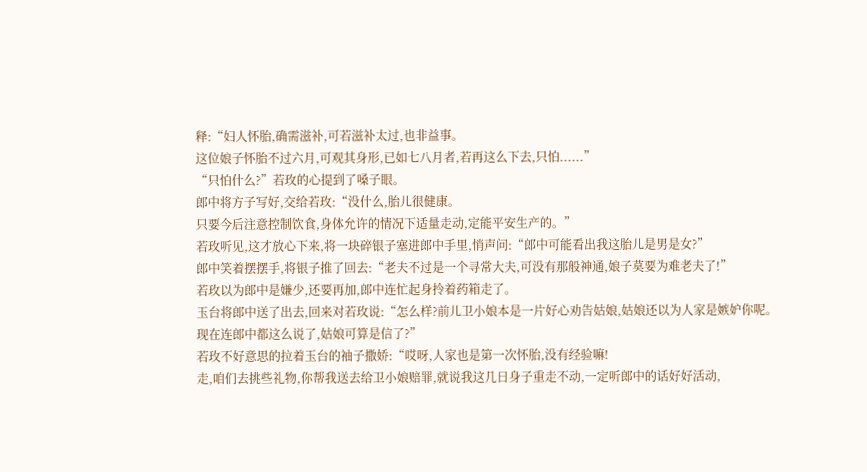释:“妇人怀胎,确需滋补,可若滋补太过,也非益事。
这位娘子怀胎不过六月,可观其身形,已如七八月者,若再这么下去,只怕......”
“只怕什么?”若玫的心提到了嗓子眼。
郎中将方子写好,交给若玫:“没什么,胎儿很健康。
只要今后注意控制饮食,身体允许的情况下适量走动,定能平安生产的。”
若玫听见,这才放心下来,将一块碎银子塞进郎中手里,悄声问:“郎中可能看出我这胎儿是男是女?”
郎中笑着摆摆手,将银子推了回去:“老夫不过是一个寻常大夫,可没有那般神通,娘子莫要为难老夫了!”
若玫以为郎中是嫌少,还要再加,郎中连忙起身拎着药箱走了。
玉台将郎中送了出去,回来对若玫说:“怎么样?前儿卫小娘本是一片好心劝告姑娘,姑娘还以为人家是嫉妒你呢。
现在连郎中都这么说了,姑娘可算是信了?”
若玫不好意思的拉着玉台的袖子撒娇:“哎呀,人家也是第一次怀胎,没有经验嘛!
走,咱们去挑些礼物,你帮我送去给卫小娘赔罪,就说我这几日身子重走不动,一定听郎中的话好好活动,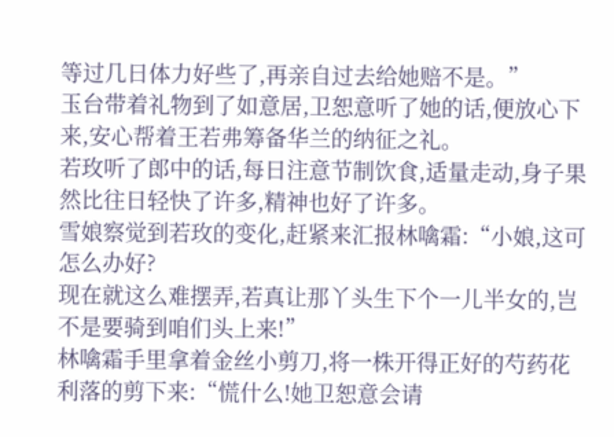等过几日体力好些了,再亲自过去给她赔不是。”
玉台带着礼物到了如意居,卫恕意听了她的话,便放心下来,安心帮着王若弗筹备华兰的纳征之礼。
若玫听了郎中的话,每日注意节制饮食,适量走动,身子果然比往日轻快了许多,精神也好了许多。
雪娘察觉到若玫的变化,赶紧来汇报林噙霜:“小娘,这可怎么办好?
现在就这么难摆弄,若真让那丫头生下个一儿半女的,岂不是要骑到咱们头上来!”
林噙霜手里拿着金丝小剪刀,将一株开得正好的芍药花利落的剪下来:“慌什么!她卫恕意会请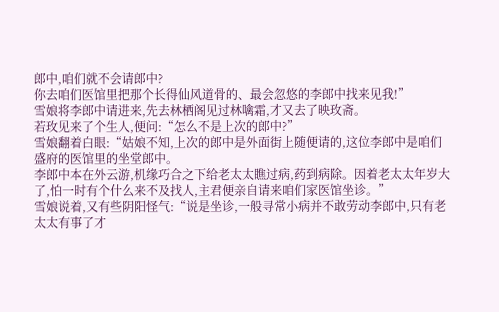郎中,咱们就不会请郎中?
你去咱们医馆里把那个长得仙风道骨的、最会忽悠的李郎中找来见我!”
雪娘将李郎中请进来,先去林栖阁见过林噙霜,才又去了映玫斋。
若玫见来了个生人,便问:“怎么不是上次的郎中?”
雪娘翻着白眼:“姑娘不知,上次的郎中是外面街上随便请的,这位李郎中是咱们盛府的医馆里的坐堂郎中。
李郎中本在外云游,机缘巧合之下给老太太瞧过病,药到病除。因着老太太年岁大了,怕一时有个什么来不及找人,主君便亲自请来咱们家医馆坐诊。”
雪娘说着,又有些阴阳怪气:“说是坐诊,一般寻常小病并不敢劳动李郎中,只有老太太有事了才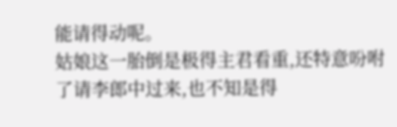能请得动呢。
姑娘这一胎倒是极得主君看重,还特意吩咐了请李郎中过来,也不知是得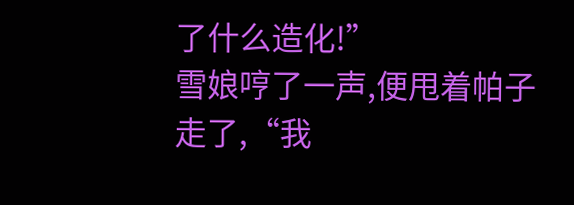了什么造化!”
雪娘哼了一声,便甩着帕子走了,“我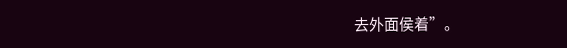去外面侯着”。